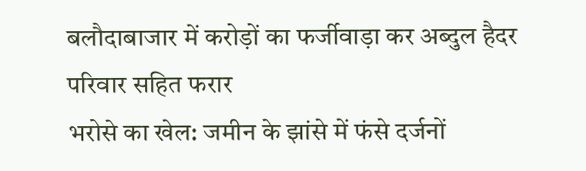बलौदाबाजार में करोड़ों का फर्जीवाड़ा कर अब्दुल हैदर परिवार सहित फरार
भरोसे का खेल: जमीन के झांसे में फंसे दर्जनों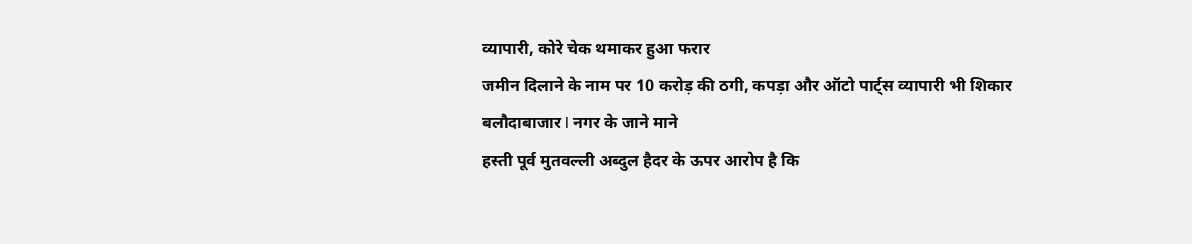व्यापारी, कोरे चेक थमाकर हुआ फरार
जमीन दिलाने के नाम पर 10 करोड़ की ठगी, कपड़ा और ऑटो पार्ट्स व्यापारी भी शिकार
बलौदाबाजार l नगर के जाने माने
हस्ती पूर्व मुतवल्ली अब्दुल हैदर के ऊपर आरोप है कि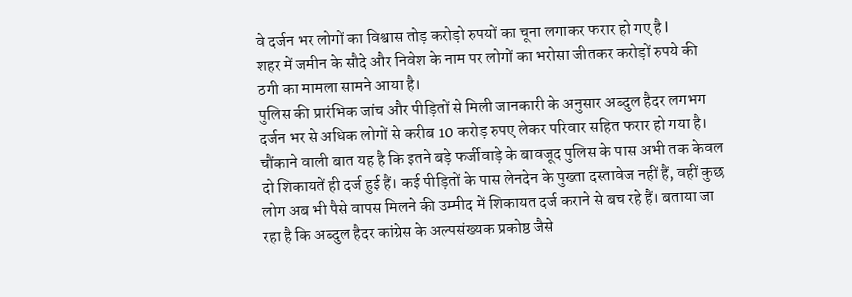वे दर्जन भर लोगों का विश्वास तोड़ करोड़ो रुपयों का चूना लगाकर फरार हो गए है l
शहर में जमीन के सौदे और निवेश के नाम पर लोगों का भरोसा जीतकर करोड़ों रुपये की ठगी का मामला सामने आया है।
पुलिस की प्रारंभिक जांच और पीड़ितों से मिली जानकारी के अनुसार अब्दुल हैदर लगभग दर्जन भर से अधिक लोगों से करीब 10 करोड़ रुपए लेकर परिवार सहित फरार हो गया है। चौंकाने वाली बात यह है कि इतने बड़े फर्जीवाड़े के बावजूद पुलिस के पास अभी तक केवल दो शिकायतें ही दर्ज हुई हैं। कई पीड़ितों के पास लेनदेन के पुख्ता दस्तावेज नहीं हैं, वहीं कुछ लोग अब भी पैसे वापस मिलने की उम्मीद में शिकायत दर्ज कराने से बच रहे हैं। बताया जा रहा है कि अब्दुल हैदर कांग्रेस के अल्पसंख्यक प्रकोष्ठ जैसे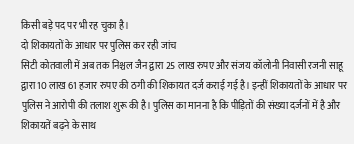किसी बड़े पद पर भी रह चुका है।
दो शिकायतों के आधार पर पुलिस कर रही जांच
सिटी कोतवाली में अब तक निश्चल जैन द्वारा 25 लाख रुपए और संजय कॉलोनी निवासी रजनी साहू द्वारा 10 लाख 61 हजार रुपए की ठगी की शिकायत दर्ज कराई गई है। इन्हीं शिकायतों के आधार पर पुलिस ने आरोपी की तलाश शुरू की है। पुलिस का मानना है कि पीड़ितों की संख्या दर्जनों में है और शिकायतें बढ़ने के साथ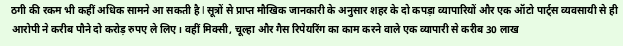ठगी की रकम भी कहीं अधिक सामने आ सकती है l सूत्रों से प्राप्त मौखिक जानकारी के अनुसार शहर के दो कपड़ा व्यापारियों और एक ऑटो पार्ट्स व्यवसायी से ही आरोपी ने करीब पौने दो करोड़ रुपए ले लिए। वहीं मिक्सी, चूल्हा और गैस रिपेयरिंग का काम करने वाले एक व्यापारी से करीब 30 लाख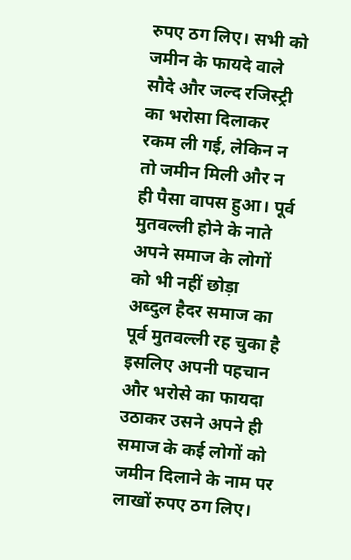रुपए ठग लिए। सभी को जमीन के फायदे वाले सौदे और जल्द रजिस्ट्री का भरोसा दिलाकर रकम ली गई, लेकिन न तो जमीन मिली और न ही पैसा वापस हुआ। पूर्व मुतवल्ली होने के नाते अपने समाज के लोगों को भी नहीं छोड़ा
अब्दुल हैदर समाज का पूर्व मुतवल्ली रह चुका है इसलिए अपनी पहचान और भरोसे का फायदा उठाकर उसने अपने ही समाज के कई लोगों को जमीन दिलाने के नाम पर लाखों रुपए ठग लिए।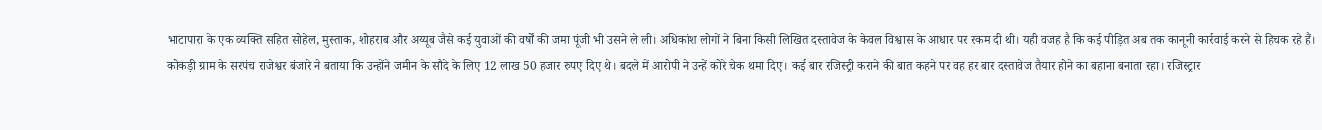भाटापारा के एक व्यक्ति सहित सोहेल, मुस्ताक, शोहराब और अय्यूब जैसे कई युवाओं की वर्षों की जमा पूंजी भी उसने ले ली। अधिकांश लोगों ने बिना किसी लिखित दस्तावेज के केवल विश्वास के आधार पर रकम दी थी। यही वजह है कि कई पीड़ित अब तक कानूनी कार्रवाई करने से हिचक रहे हैं।
कोकड़ी ग्राम के सरपंच राजेश्वर बंजारे ने बताया कि उन्होंने जमीन के सौदे के लिए 12 लाख 50 हजार रुपए दिए थे। बदले में आरोपी ने उन्हें कोरे चेक थमा दिए। कई बार रजिस्ट्री कराने की बात कहने पर वह हर बार दस्तावेज तैयार होने का बहाना बनाता रहा। रजिस्ट्रार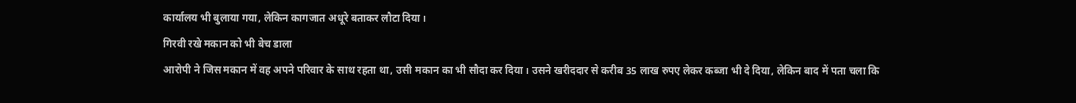कार्यालय भी बुलाया गया, लेकिन कागजात अधूरे बताकर लौटा दिया।
गिरवी रखे मकान को भी बेच डाला
आरोपी ने जिस मकान में वह अपने परिवार के साथ रहता था, उसी मकान का भी सौदा कर दिया। उसने खरीददार से करीब 35 लाख रुपए लेकर कब्जा भी दे दिया, लेकिन बाद में पता चला कि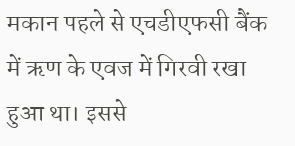मकान पहले से एचडीएफसी बैंक में ऋण के एवज में गिरवी रखा हुआ था। इससे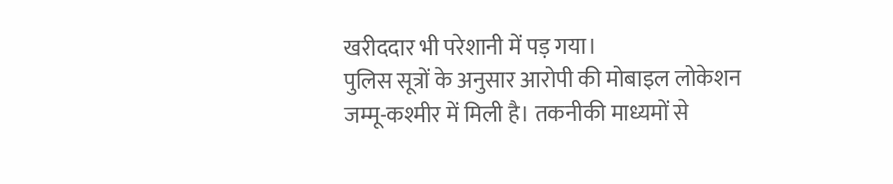खरीददार भी परेशानी में पड़ गया।
पुलिस सूत्रों के अनुसार आरोपी की मोबाइल लोकेशन जम्मू-कश्मीर में मिली है। तकनीकी माध्यमों से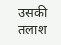उसकी तलाश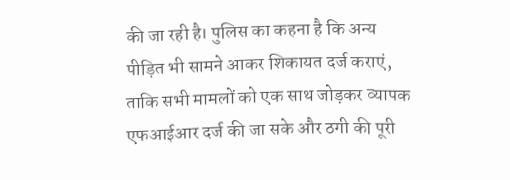की जा रही है। पुलिस का कहना है कि अन्य पीड़ित भी सामने आकर शिकायत दर्ज कराएं, ताकि सभी मामलों को एक साथ जोड़कर व्यापक एफआईआर दर्ज की जा सके और ठगी की पूरी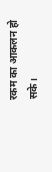रकम का आकलन हो सके।